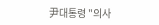尹대통령 "의사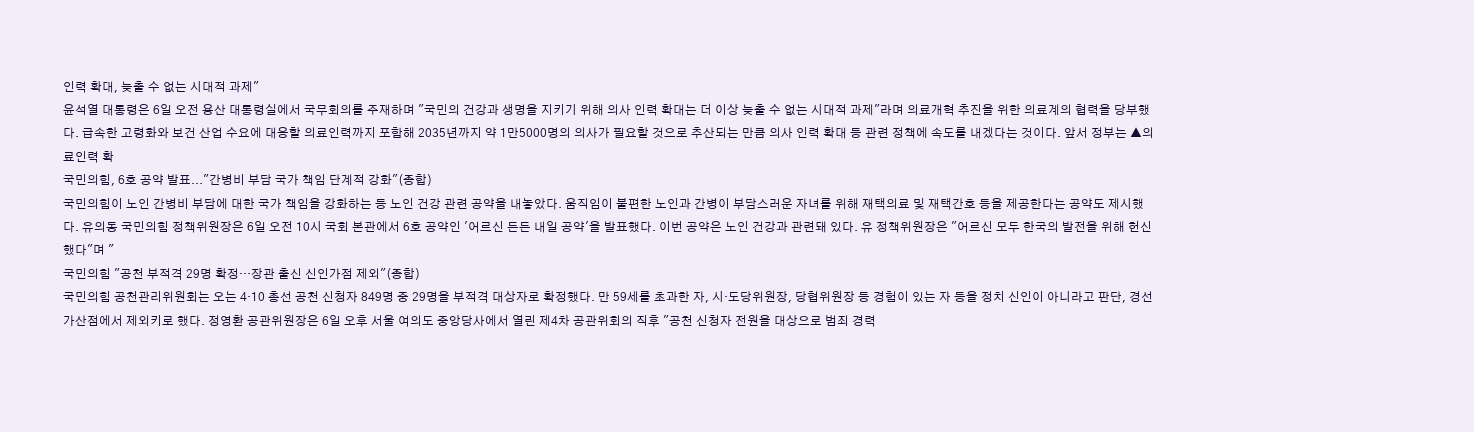인력 확대, 늦출 수 없는 시대적 과제"
윤석열 대통령은 6일 오전 용산 대통령실에서 국무회의를 주재하며 "국민의 건강과 생명을 지키기 위해 의사 인력 확대는 더 이상 늦출 수 없는 시대적 과제"라며 의료개혁 추진을 위한 의료계의 협력을 당부했다. 급속한 고령화와 보건 산업 수요에 대응할 의료인력까지 포함해 2035년까지 약 1만5000명의 의사가 필요할 것으로 추산되는 만큼 의사 인력 확대 등 관련 정책에 속도를 내겠다는 것이다. 앞서 정부는 ▲의료인력 확
국민의힘, 6호 공약 발표..."간병비 부담 국가 책임 단계적 강화"(종합)
국민의힘이 노인 간병비 부담에 대한 국가 책임을 강화하는 등 노인 건강 관련 공약을 내놓았다. 움직임이 불편한 노인과 간병이 부담스러운 자녀를 위해 재택의료 및 재택간호 등을 제공한다는 공약도 제시했다. 유의동 국민의힘 정책위원장은 6일 오전 10시 국회 본관에서 6호 공약인 '어르신 든든 내일 공약'을 발표했다. 이번 공약은 노인 건강과 관련돼 있다. 유 정책위원장은 "어르신 모두 한국의 발전을 위해 헌신했다"며 "
국민의힘 "공천 부적격 29명 확정…장관 출신 신인가점 제외"(종합)
국민의힘 공천관리위원회는 오는 4·10 총선 공천 신청자 849명 중 29명을 부적격 대상자로 확정했다. 만 59세를 초과한 자, 시·도당위원장, 당협위원장 등 경험이 있는 자 등을 정치 신인이 아니라고 판단, 경선 가산점에서 제외키로 했다. 정영환 공관위원장은 6일 오후 서울 여의도 중앙당사에서 열린 제4차 공관위회의 직후 "공천 신청자 전원을 대상으로 범죄 경력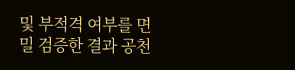및 부적격 여부를 면밀 검증한 결과 공천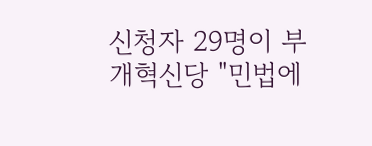신청자 29명이 부
개혁신당 "민법에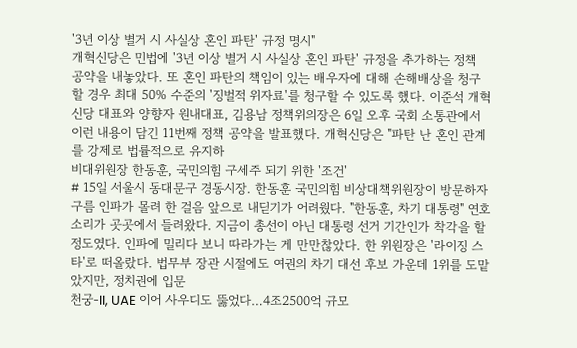'3년 이상 별거 시 사실상 혼인 파탄' 규정 명시"
개혁신당은 민법에 '3년 이상 별거 시 사실상 혼인 파탄' 규정을 추가하는 정책 공약을 내놓았다. 또 혼인 파탄의 책임이 있는 배우자에 대해 손해배상을 청구할 경우 최대 50% 수준의 '징벌적 위자료'를 청구할 수 있도록 했다. 이준석 개혁신당 대표와 양향자 원내대표, 김용남 정책위의장은 6일 오후 국회 소통관에서 이런 내용이 담긴 11번째 정책 공약을 발표했다. 개혁신당은 "파탄 난 혼인 관계를 강제로 법률적으로 유지하
비대위원장 한동훈, 국민의힘 구세주 되기 위한 '조건'
# 15일 서울시 동대문구 경동시장. 한동훈 국민의힘 비상대책위원장이 방문하자 구름 인파가 몰려 한 걸음 앞으로 내딛기가 어려웠다. "한동훈, 차기 대통령" 연호 소리가 곳곳에서 들려왔다. 지금이 총선이 아닌 대통령 선거 기간인가 착각을 할 정도였다. 인파에 밀리다 보니 따라가는 게 만만찮았다. 한 위원장은 '라이징 스타'로 떠올랐다. 법무부 장관 시절에도 여권의 차기 대선 후보 가운데 1위를 도맡았지만, 정치권에 입문
천궁-II, UAE 이어 사우디도 뚫었다…4조2500억 규모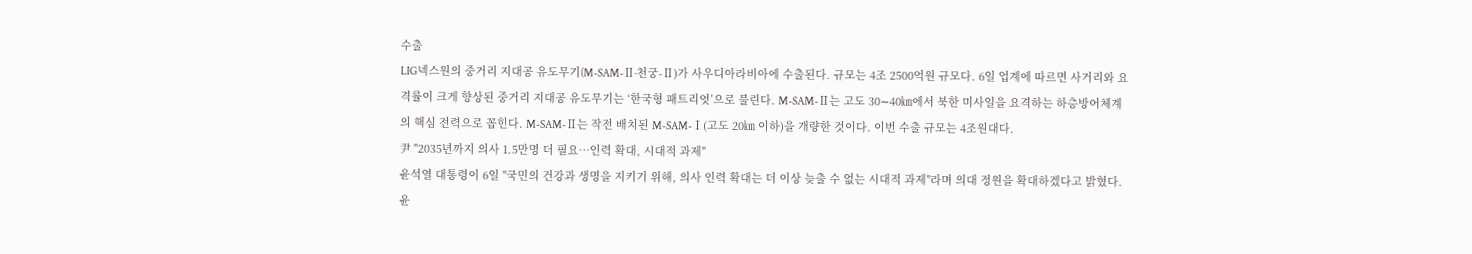수출
LIG넥스원의 중거리 지대공 유도무기(M-SAM-Ⅱ·천궁-Ⅱ)가 사우디아라비아에 수출된다. 규모는 4조 2500억원 규모다. 6일 업계에 따르면 사거리와 요격률이 크게 향상된 중거리 지대공 유도무기는 ‘한국형 패트리엇’으로 불린다. M-SAM-Ⅱ는 고도 30∼40㎞에서 북한 미사일을 요격하는 하층방어체계의 핵심 전력으로 꼽힌다. M-SAM-Ⅱ는 작전 배치된 M-SAM-Ⅰ(고도 20㎞ 이하)을 개량한 것이다. 이번 수출 규모는 4조원대다.
尹 "2035년까지 의사 1.5만명 더 필요…인력 확대, 시대적 과제"
윤석열 대통령이 6일 "국민의 건강과 생명을 지키기 위해, 의사 인력 확대는 더 이상 늦출 수 없는 시대적 과제"라며 의대 정원을 확대하겠다고 밝혔다. 윤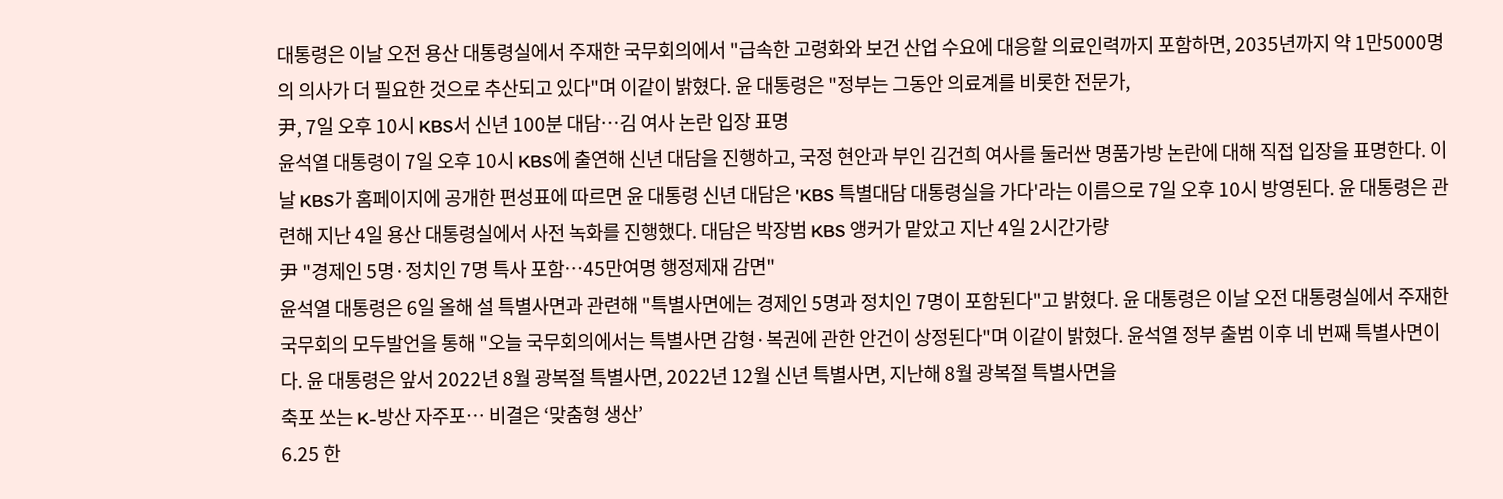대통령은 이날 오전 용산 대통령실에서 주재한 국무회의에서 "급속한 고령화와 보건 산업 수요에 대응할 의료인력까지 포함하면, 2035년까지 약 1만5000명의 의사가 더 필요한 것으로 추산되고 있다"며 이같이 밝혔다. 윤 대통령은 "정부는 그동안 의료계를 비롯한 전문가,
尹, 7일 오후 10시 KBS서 신년 100분 대담…김 여사 논란 입장 표명
윤석열 대통령이 7일 오후 10시 KBS에 출연해 신년 대담을 진행하고, 국정 현안과 부인 김건희 여사를 둘러싼 명품가방 논란에 대해 직접 입장을 표명한다. 이날 KBS가 홈페이지에 공개한 편성표에 따르면 윤 대통령 신년 대담은 'KBS 특별대담 대통령실을 가다'라는 이름으로 7일 오후 10시 방영된다. 윤 대통령은 관련해 지난 4일 용산 대통령실에서 사전 녹화를 진행했다. 대담은 박장범 KBS 앵커가 맡았고 지난 4일 2시간가량
尹 "경제인 5명·정치인 7명 특사 포함…45만여명 행정제재 감면"
윤석열 대통령은 6일 올해 설 특별사면과 관련해 "특별사면에는 경제인 5명과 정치인 7명이 포함된다"고 밝혔다. 윤 대통령은 이날 오전 대통령실에서 주재한 국무회의 모두발언을 통해 "오늘 국무회의에서는 특별사면 감형·복권에 관한 안건이 상정된다"며 이같이 밝혔다. 윤석열 정부 출범 이후 네 번째 특별사면이다. 윤 대통령은 앞서 2022년 8월 광복절 특별사면, 2022년 12월 신년 특별사면, 지난해 8월 광복절 특별사면을
축포 쏘는 K-방산 자주포… 비결은 ‘맞춤형 생산’
6.25 한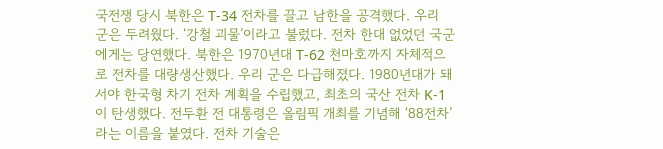국전쟁 당시 북한은 T-34 전차를 끌고 남한을 공격했다. 우리 군은 두려웠다. ‘강철 괴물’이라고 불렀다. 전차 한대 없었던 국군에게는 당연했다. 북한은 1970년대 T-62 천마호까지 자체적으로 전차를 대량생산했다. 우리 군은 다급해졌다. 1980년대가 돼서야 한국형 차기 전차 계획을 수립했고, 최초의 국산 전차 K-1이 탄생했다. 전두환 전 대통령은 올림픽 개최를 기념해 ‘88전차’라는 이름을 붙였다. 전차 기술은